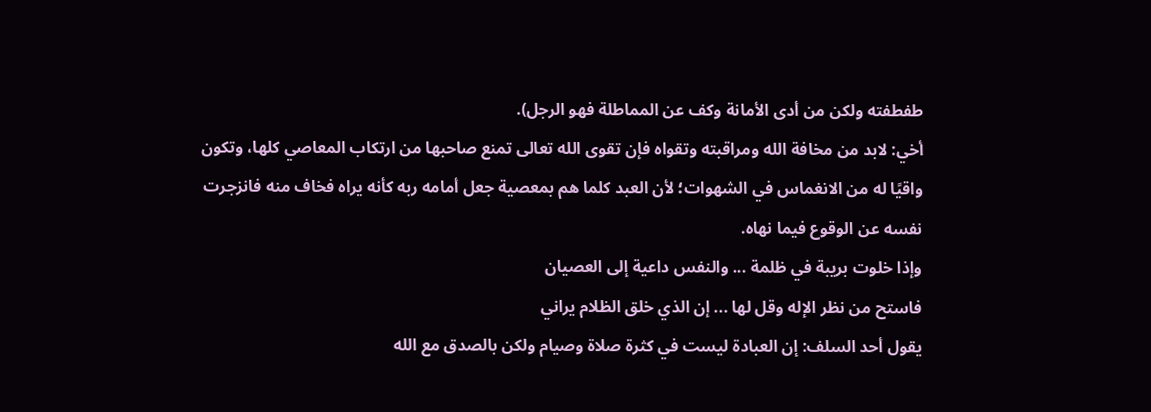طفطفته ولكن من أدى الأمانة وكف عن المماطلة فهو الرجل).
أخي: لابد من مخافة الله ومراقبته وتقواه فإن تقوى الله تعالى تمنع صاحبها من ارتكاب المعاصي كلها، وتكون واقيًا له من الانغماس في الشهوات؛ لأن العبد كلما هم بمعصية جعل أمامه ربه كأنه يراه فخاف منه فانزجرت نفسه عن الوقوع فيما نهاه.
وإذا خلوت بريبة في ظلمة ... والنفس داعية إلى العصيان
فاستح من نظر الإله وقل لها ... إن الذي خلق الظلام يراني
يقول أحد السلف: إن العبادة ليست في كثرة صلاة وصيام ولكن بالصدق مع الله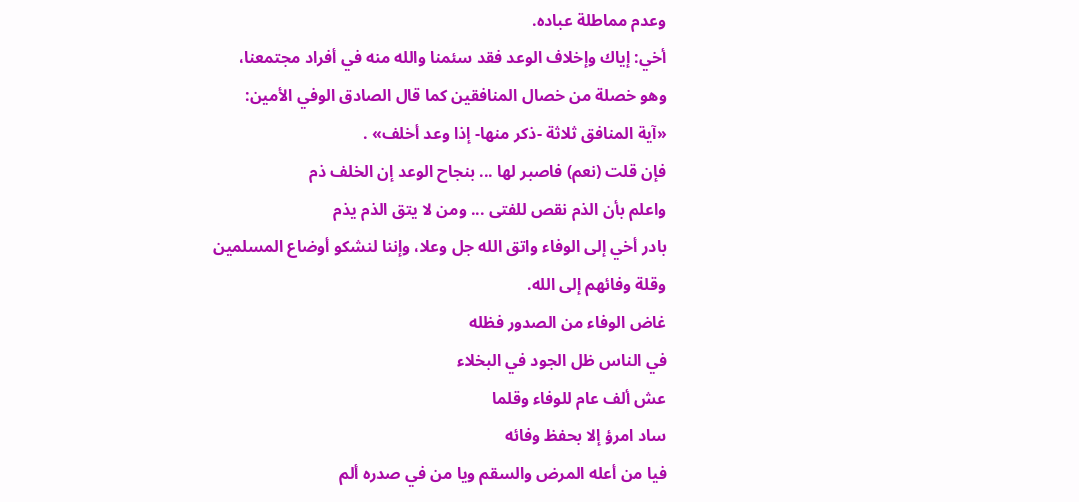وعدم مماطلة عباده.
أخي: إياك وإخلاف الوعد فقد سئمنا والله منه في أفراد مجتمعنا، وهو خصلة من خصال المنافقين كما قال الصادق الوفي الأمين: «آية المنافق ثلاثة -ذكر منها- إذا وعد أخلف» .
فإن قلت (نعم) فاصبر لها ... بنجاح الوعد إن الخلف ذم
واعلم بأن الذم نقص للفتى ... ومن لا يتق الذم يذم
بادر أخي إلى الوفاء واتق الله جل وعلا، وإننا لنشكو أوضاع المسلمين وقلة وفائهم إلى الله.
غاض الوفاء من الصدور فظله
في الناس ظل الجود في البخلاء
عش ألف عام للوفاء وقلما
ساد امرؤ إلا بحفظ وفائه
فيا من أعله المرض والسقم ويا من في صدره ألم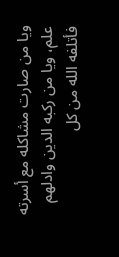ويا من صارت مشاكله مع أسرته علم، ويا من ركبه الدين وادلهم فأتلفه الله من كل